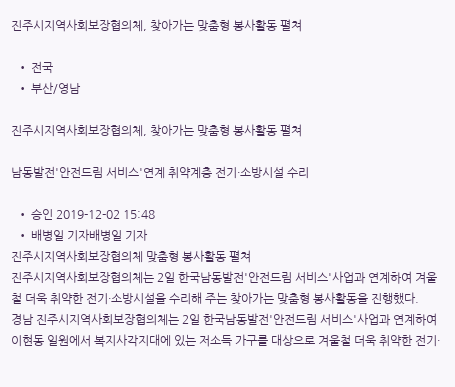진주시지역사회보장협의체, 찾아가는 맞춤형 봉사활동 펼쳐

  • 전국
  • 부산/영남

진주시지역사회보장협의체, 찾아가는 맞춤형 봉사활동 펼쳐

남동발전'안전드림 서비스'연계 취약계층 전기·소방시설 수리

  • 승인 2019-12-02 15:48
  • 배병일 기자배병일 기자
진주시지역사회보장협의체 맞춤형 봉사활동 펼쳐
진주시지역사회보장협의체는 2일 한국남동발전'안전드림 서비스'사업과 연계하여 겨울철 더욱 취약한 전기·소방시설을 수리해 주는 찾아가는 맞춤형 봉사활동을 진행했다.
경남 진주시지역사회보장협의체는 2일 한국남동발전'안전드림 서비스'사업과 연계하여 이현동 일원에서 복지사각지대에 있는 저소득 가구를 대상으로 겨울철 더욱 취약한 전기·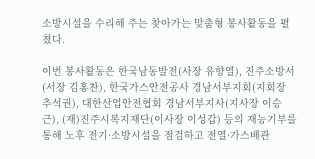소방시설을 수리해 주는 찾아가는 맞춤형 봉사활동을 펼쳤다.

이번 봉사활동은 한국남동발전(사장 유향열), 진주소방서(서장 김홍찬), 한국가스안전공사 경남서부지회(지회장 추석권), 대한산업안전협회 경남서부지사(지사장 이승근), (재)진주시복지재단(이사장 이성갑) 등의 재능기부를 통해 노후 전기·소방시설을 점검하고 전열·가스배관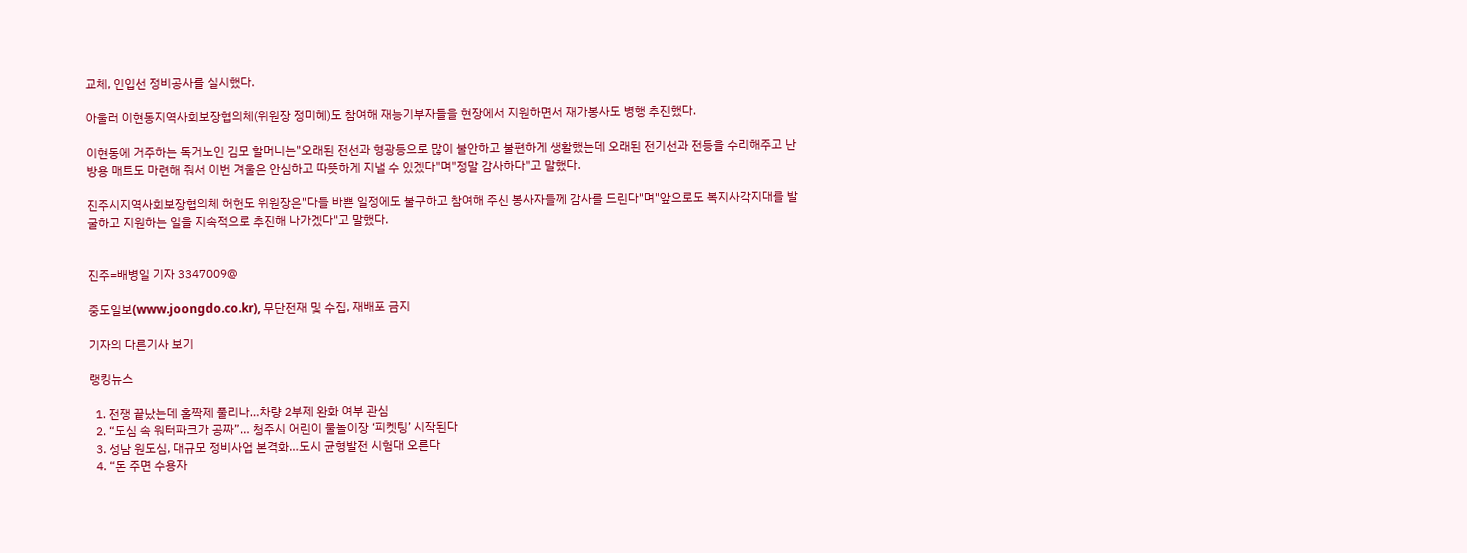교체, 인입선 정비공사를 실시했다.

아울러 이현동지역사회보장협의체(위원장 정미혜)도 참여해 재능기부자들을 현장에서 지원하면서 재가봉사도 병행 추진했다.

이현동에 거주하는 독거노인 김모 할머니는"오래된 전선과 형광등으로 많이 불안하고 불편하게 생활했는데 오래된 전기선과 전등을 수리해주고 난방용 매트도 마련해 줘서 이번 겨울은 안심하고 따뜻하게 지낼 수 있겠다"며"정말 감사하다"고 말했다.

진주시지역사회보장협의체 허헌도 위원장은"다들 바쁜 일정에도 불구하고 참여해 주신 봉사자들께 감사를 드린다"며"앞으로도 복지사각지대를 발굴하고 지원하는 일을 지속적으로 추진해 나가겠다"고 말했다.


진주=배병일 기자 3347009@

중도일보(www.joongdo.co.kr), 무단전재 및 수집, 재배포 금지

기자의 다른기사 보기

랭킹뉴스

  1. 전쟁 끝났는데 홀짝제 풀리나…차량 2부제 완화 여부 관심
  2. “도심 속 워터파크가 공짜”… 청주시 어린이 물놀이장 ‘피켓팅’ 시작된다
  3. 성남 원도심, 대규모 정비사업 본격화…도시 균형발전 시험대 오른다
  4. “돈 주면 수용자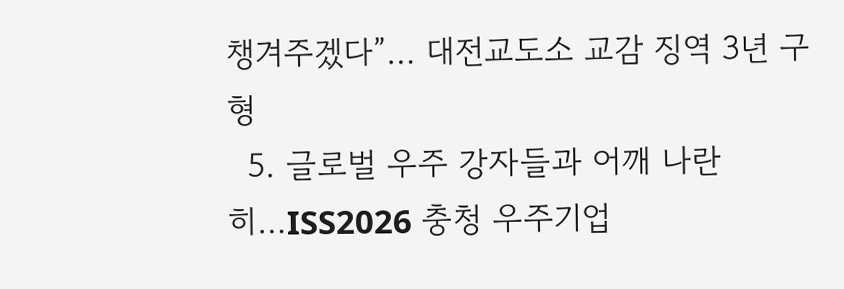챙겨주겠다”… 대전교도소 교감 징역 3년 구형
  5. 글로벌 우주 강자들과 어깨 나란히…ISS2026 충청 우주기업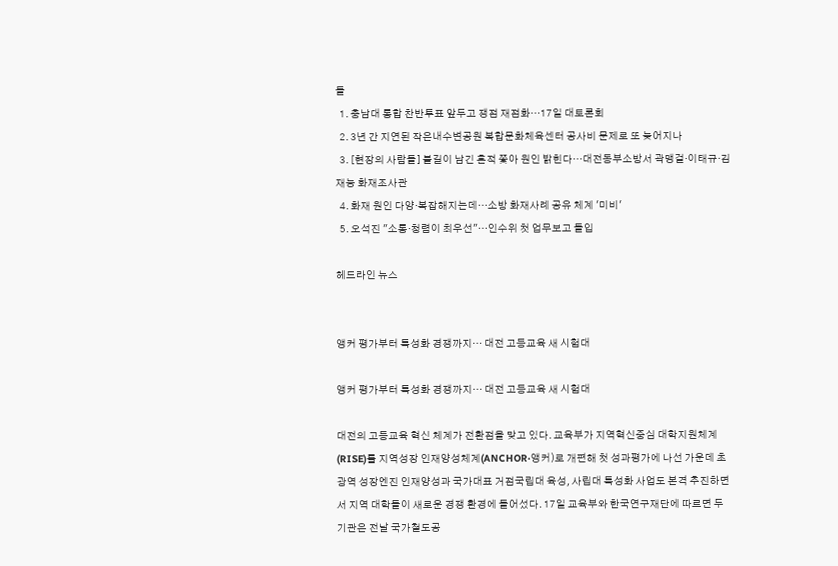들
  1. 충남대 통합 찬반투표 앞두고 쟁점 재점화…17일 대토론회
  2. 3년 간 지연된 작은내수변공원 복합문화체육센터 공사비 문제로 또 늦어지나
  3. [현장의 사람들] 불길이 남긴 흔적 쫓아 원인 밝힌다…대전동부소방서 곽맹걸·이태규·김재능 화재조사관
  4. 화재 원인 다양·복잡해지는데…소방 화재사례 공유 체계 '미비'
  5. 오석진 "소통·청렴이 최우선"…인수위 첫 업무보고 돌입

헤드라인 뉴스


앵커 평가부터 특성화 경쟁까지… 대전 고등교육 새 시험대

앵커 평가부터 특성화 경쟁까지… 대전 고등교육 새 시험대

대전의 고등교육 혁신 체계가 전환점을 맞고 있다. 교육부가 지역혁신중심 대학지원체계(RISE)를 지역성장 인재양성체계(ANCHOR·앵커)로 개편해 첫 성과평가에 나선 가운데 초광역 성장엔진 인재양성과 국가대표 거점국립대 육성, 사립대 특성화 사업도 본격 추진하면서 지역 대학들이 새로운 경쟁 환경에 들어섰다. 17일 교육부와 한국연구재단에 따르면 두 기관은 전날 국가철도공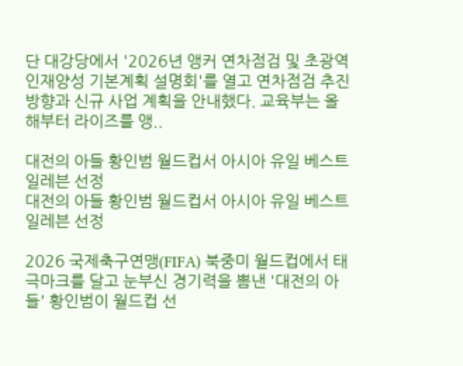단 대강당에서 '2026년 앵커 연차점검 및 초광역 인재양성 기본계획 설명회'를 열고 연차점검 추진 방향과 신규 사업 계획을 안내했다. 교육부는 올해부터 라이즈를 앵..

대전의 아들 황인범 월드컵서 아시아 유일 베스트일레븐 선정
대전의 아들 황인범 월드컵서 아시아 유일 베스트일레븐 선정

2026 국제축구연맹(FIFA) 북중미 월드컵에서 태극마크를 달고 눈부신 경기력을 뽐낸 '대전의 아들' 황인범이 월드컵 선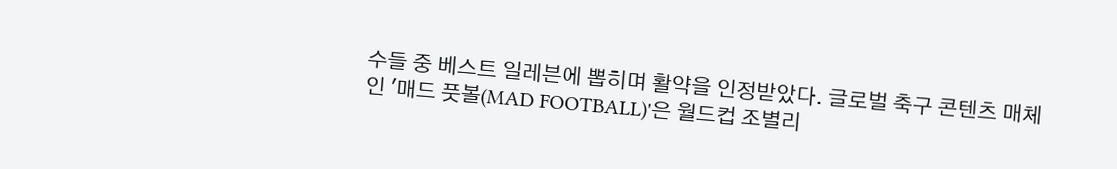수들 중 베스트 일레븐에 뽑히며 활약을 인정받았다. 글로벌 축구 콘텐츠 매체인 '매드 풋볼(MAD FOOTBALL)'은 월드컵 조별리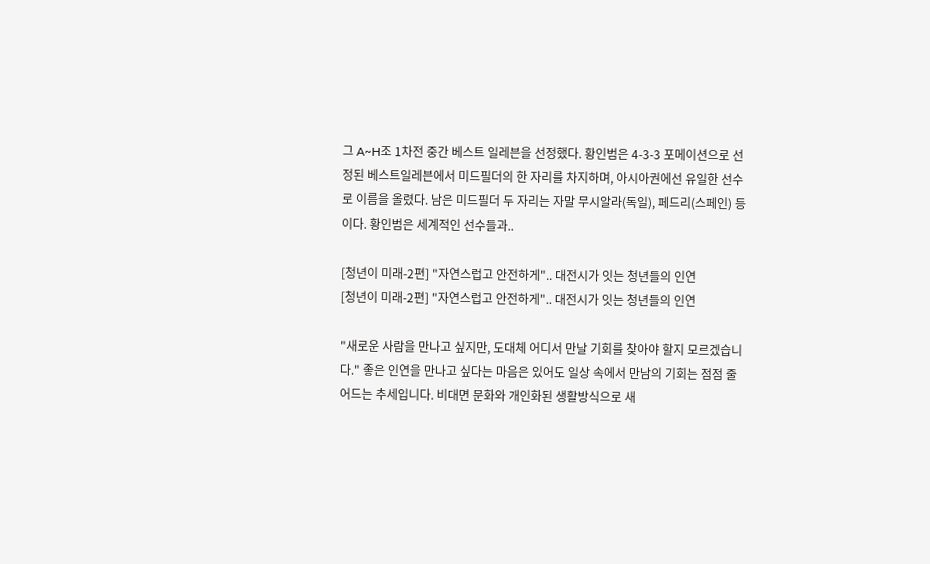그 A~H조 1차전 중간 베스트 일레븐을 선정했다. 황인범은 4-3-3 포메이션으로 선정된 베스트일레븐에서 미드필더의 한 자리를 차지하며, 아시아권에선 유일한 선수로 이름을 올렸다. 남은 미드필더 두 자리는 자말 무시알라(독일), 페드리(스페인) 등이다. 황인범은 세계적인 선수들과..

[청년이 미래-2편] "자연스럽고 안전하게".. 대전시가 잇는 청년들의 인연
[청년이 미래-2편] "자연스럽고 안전하게".. 대전시가 잇는 청년들의 인연

"새로운 사람을 만나고 싶지만, 도대체 어디서 만날 기회를 찾아야 할지 모르겠습니다." 좋은 인연을 만나고 싶다는 마음은 있어도 일상 속에서 만남의 기회는 점점 줄어드는 추세입니다. 비대면 문화와 개인화된 생활방식으로 새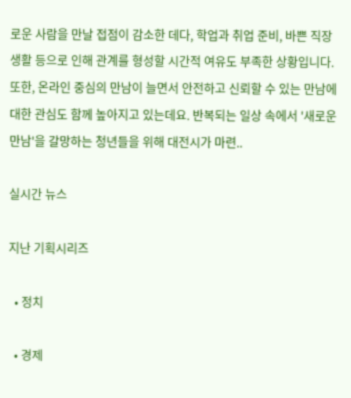로운 사람을 만날 접점이 감소한 데다, 학업과 취업 준비, 바쁜 직장 생활 등으로 인해 관계를 형성할 시간적 여유도 부족한 상황입니다. 또한, 온라인 중심의 만남이 늘면서 안전하고 신뢰할 수 있는 만남에 대한 관심도 함께 높아지고 있는데요. 반복되는 일상 속에서 '새로운 만남'을 갈망하는 청년들을 위해 대전시가 마련..

실시간 뉴스

지난 기획시리즈

  • 정치

  • 경제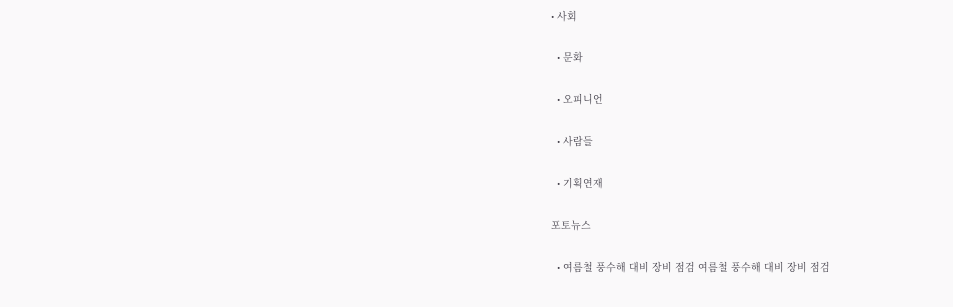• 사회

  • 문화

  • 오피니언

  • 사람들

  • 기획연재

포토뉴스

  • 여름철 풍수해 대비 장비 점검 여름철 풍수해 대비 장비 점검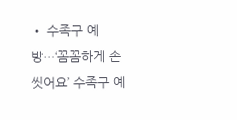• 수족구 예방…‘꼼꼼하게 손 씻어요’ 수족구 예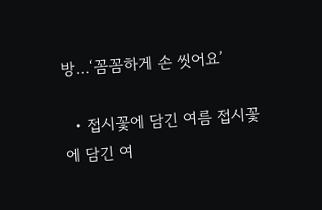방…‘꼼꼼하게 손 씻어요’

  • 접시꽃에 담긴 여름 접시꽃에 담긴 여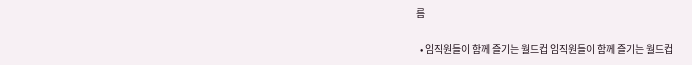름

  • 임직원들이 함께 즐기는 월드컵 임직원들이 함께 즐기는 월드컵